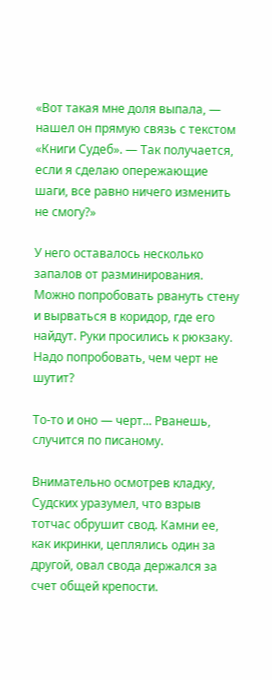«Вот такая мне доля выпала, — нашел он прямую связь с текстом «Книги Судеб». — Так получается, если я сделаю опережающие шаги, все равно ничего изменить не смогу?»

У него оставалось несколько запалов от разминирования. Можно попробовать рвануть стену и вырваться в коридор, где его найдут. Руки просились к рюкзаку. Надо попробовать, чем черт не шутит?

То-то и оно — черт... Рванешь, случится по писаному.

Внимательно осмотрев кладку, Судских уразумел, что взрыв тотчас обрушит свод. Камни ее, как икринки, цеплялись один за другой, овал свода держался за счет общей крепости.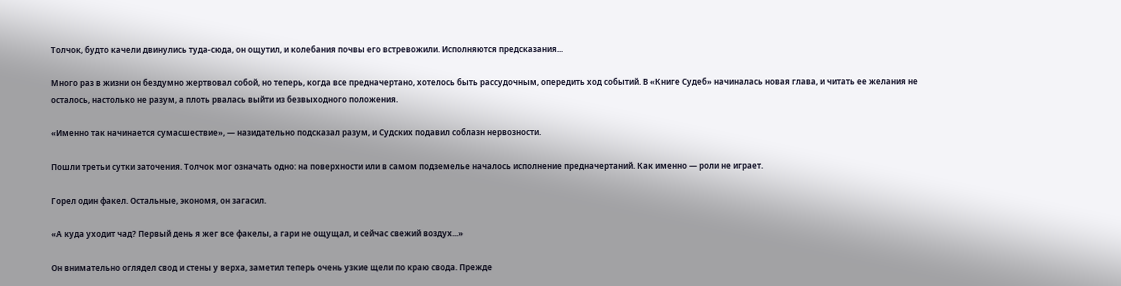Толчок, будто качели двинулись туда-сюда, он ощутил, и колебания почвы его встревожили. Исполняются предсказания...

Много раз в жизни он бездумно жертвовал собой, но теперь, когда все предначертано, хотелось быть рассудочным, опередить ход событий. В «Книге Судеб» начиналась новая глава, и читать ее желания не осталось, настолько не разум, а плоть рвалась выйти из безвыходного положения.

«Именно так начинается сумасшествие», — назидательно подсказал разум, и Судских подавил соблазн нервозности.

Пошли третьи сутки заточения. Толчок мог означать одно: на поверхности или в самом подземелье началось исполнение предначертаний. Как именно — роли не играет.

Горел один факел. Остальные, экономя, он загасил.

«А куда уходит чад? Первый день я жег все факелы, а гари не ощущал, и сейчас свежий воздух...»

Он внимательно оглядел свод и стены у верха, заметил теперь очень узкие щели по краю свода. Прежде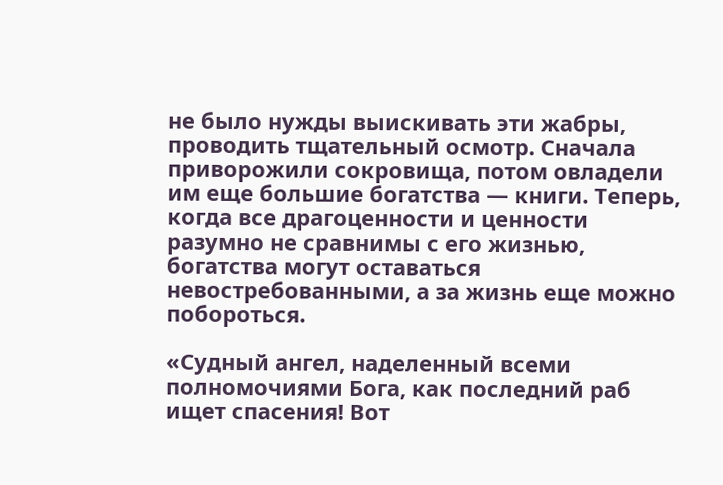не было нужды выискивать эти жабры, проводить тщательный осмотр. Сначала приворожили сокровища, потом овладели им еще большие богатства — книги. Теперь, когда все драгоценности и ценности разумно не сравнимы с его жизнью, богатства могут оставаться невостребованными, а за жизнь еще можно побороться.

«Судный ангел, наделенный всеми полномочиями Бога, как последний раб ищет спасения! Вот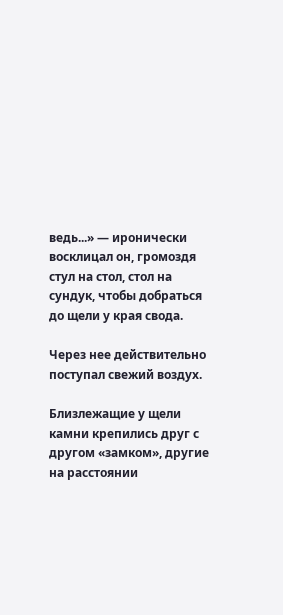ведь...» — иронически восклицал он, громоздя стул на стол, стол на сундук, чтобы добраться до щели у края свода.

Через нее действительно поступал свежий воздух.

Близлежащие у щели камни крепились друг с другом «замком», другие на расстоянии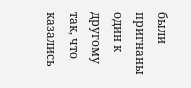были пригнаны один к другому так, что казались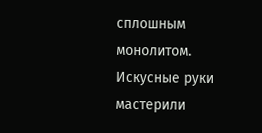сплошным монолитом. Искусные руки мастерили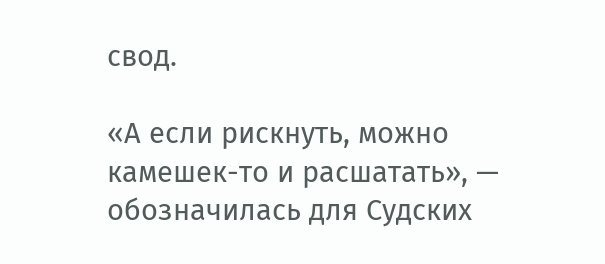свод.

«А если рискнуть, можно камешек-то и расшатать», — обозначилась для Судских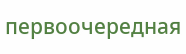первоочередная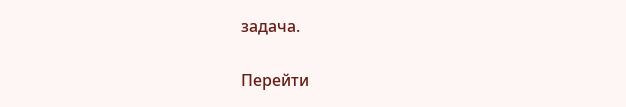задача.

Перейти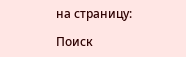на страницу:

Поиск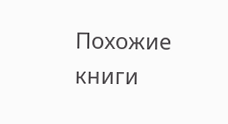Похожие книги